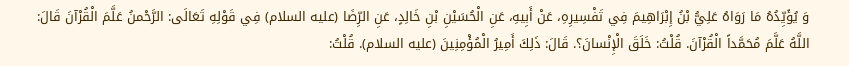وَ يُؤَيِّدُهُ مَا رَوَاهُ عَلِيُّ بْنُ إِبْرَاهِيمَ فِي تَفْسِيرِهِ، عَنْ أَبِيهِ، عَنِ الْحُسَيْنِ بْنِ خَالِدٍ، عَنِ الرِّضَا (عليه السلام) فِي قَوْلِهِ تَعَالَى: الرَّحْمنُ عَلَّمَ الْقُرْآنَ قَالَ: اللَّهُ عَلَّمَ مُحَمَّداً الْقُرْآنَ. قُلْتُ: خَلَقَ الْإِنْسانَ؟. قَالَ: ذَلِكَ أَمِيرُ الْمُؤْمِنِينَ (عليه السلام). قُلْتُ: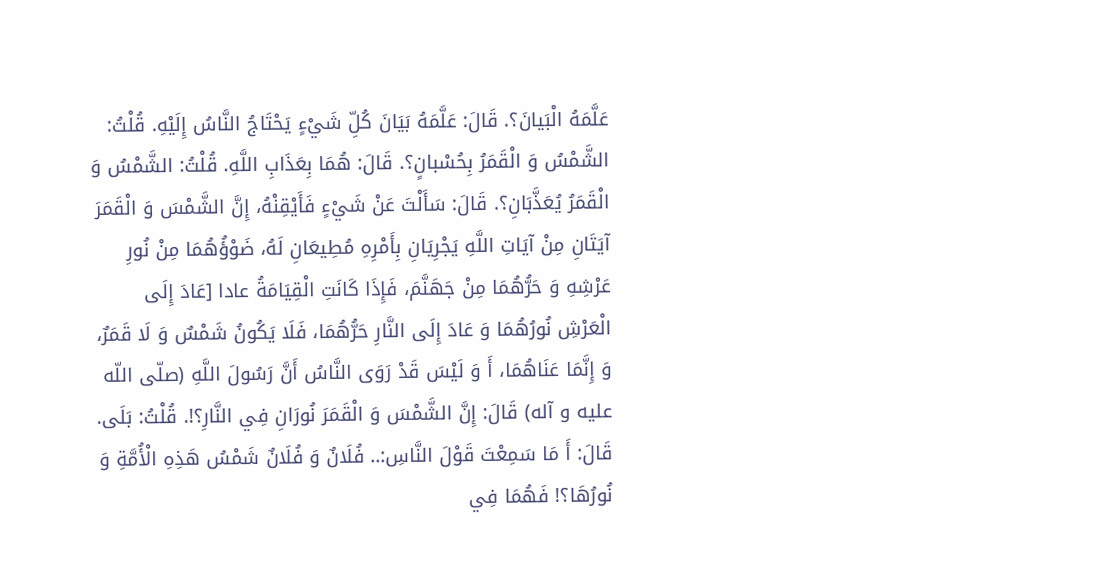عَلَّمَهُ الْبَيانَ؟. قَالَ: عَلَّمَهُ بَيَانَ كُلِّ شَيْءٍ يَحْتَاجُ النَّاسُ إِلَيْهِ. قُلْتُ: الشَّمْسُ وَ الْقَمَرُ بِحُسْبانٍ؟. قَالَ: هُمَا بِعَذَابِ اللَّهِ. قُلْتُ: الشَّمْسُ وَ الْقَمَرُ يُعَذَّبَانِ؟. قَالَ: سَأَلْتَ عَنْ شَيْءٍ فَأَيْقِنْهُ، إِنَّ الشَّمْسَ وَ الْقَمَرَ آيَتَانِ مِنْ آيَاتِ اللَّهِ يَجْرِيَانِ بِأَمْرِهِ مُطِيعَانِ لَهُ، ضَوْؤُهُمَا مِنْ نُورِ عَرْشِهِ وَ حَرُّهُمَا مِنْ جَهَنَّمَ، فَإِذَا كَانَتِ الْقِيَامَةُ عادا [عَادَ إِلَى الْعَرْشِ نُورُهُمَا وَ عَادَ إِلَى النَّارِ حَرُّهُمَا، فَلَا يَكُونُ شَمْسٌ وَ لَا قَمَرٌ، وَ إِنَّمَا عَنَاهُمَا، أَ وَ لَيْسَ قَدْ رَوَى النَّاسُ أَنَّ رَسُولَ اللَّهِ (صلّى اللّه عليه و آله) قَالَ: إِنَّ الشَّمْسَ وَ الْقَمَرَ نُورَانِ فِي النَّارِ؟!. قُلْتُ: بَلَى. قَالَ: أَ مَا سَمِعْتَ قَوْلَ النَّاسِ:.. فُلَانٌ وَ فُلَانٌ شَمْسُ هَذِهِ الْأُمَّةِ وَ نُورُهَا؟! فَهُمَا فِي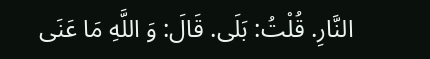النَّارِ. قُلْتُ: بَلَى. قَالَ: وَ اللَّهِ مَا عَنَى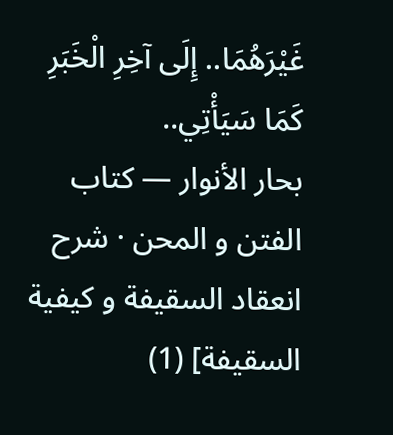غَيْرَهُمَا.. إِلَى آخِرِ الْخَبَرِ كَمَا سَيَأْتِي..
بحار الأنوار — كتاب الفتن و المحن · شرح انعقاد السقيفة و كيفية السقيفة] (1)